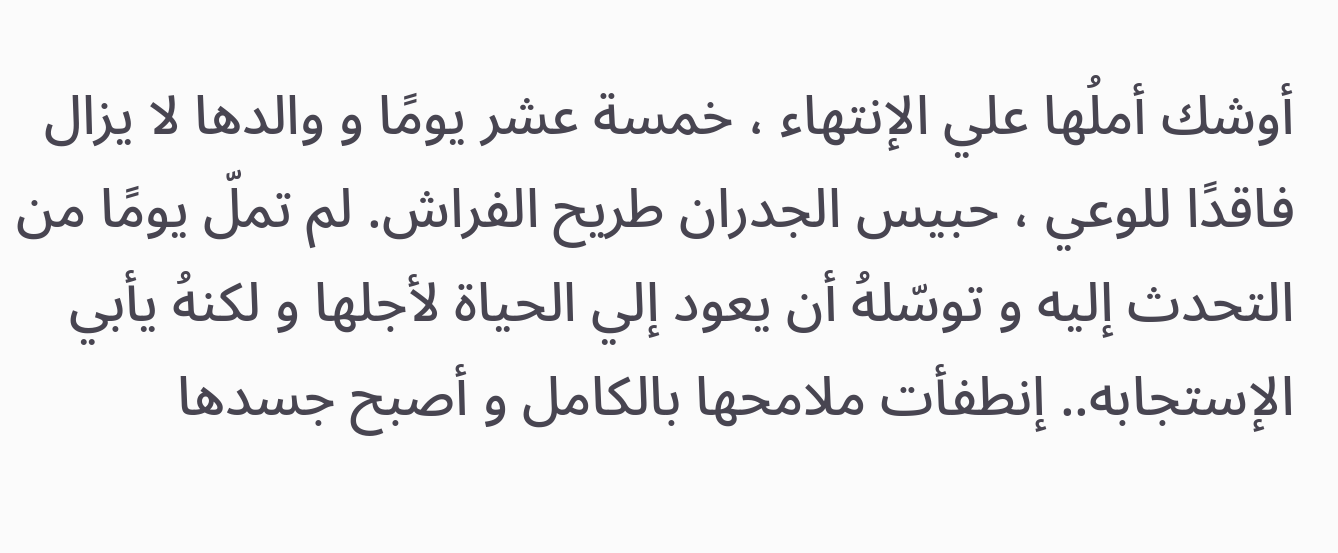أوشك أملُها علي الإنتهاء ، خمسة عشر يومًا و والدها لا يزال فاقدًا للوعي ، حبيس الجدران طريح الفراش. لم تملّ يومًا من التحدث إليه و توسّلهُ أن يعود إلي الحياة لأجلها و لكنهُ يأبي الإستجابه.. إنطفأت ملامحها بالكامل و أصبح جسدها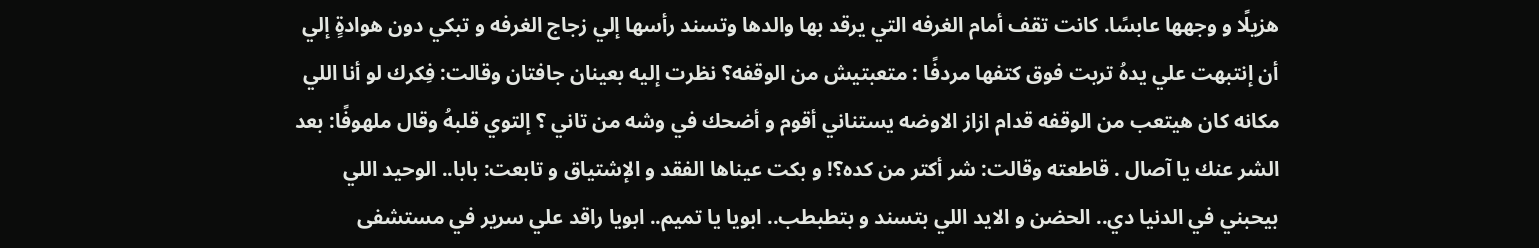هزيلًا و وجهها عابسًا. كانت تقف أمام الغرفه التي يرقد بها والدها وتسند رأسها إلي زجاج الغرفه و تبكي دون هوادةٍ إلي أن إنتبهت علي يدهُ تربت فوق كتفها مردفًا : متعبتيش من الوقفه؟ نظرت إليه بعينان جافتان وقالت: فِكرك لو أنا اللي مكانه كان هيتعب من الوقفه قدام ازاز الاوضه يستناني أقوم و أضحك في وشه من تاني ؟ إلتوي قلبهُ وقال ملهوفًا: بعد الشر عنك يا آصال . قاطعته وقالت: شر أكتر من كده؟! و بكت عيناها الفقد و الإشتياق و تابعت: بابا.. الوحيد اللي بيحبني في الدنيا دي.. الحضن و الايد اللي بتسند و بتطبطب.. ابويا يا تميم.. ابويا راقد علي سرير في مستشفى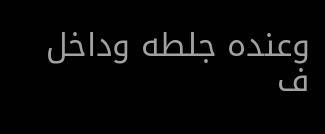وعنده جلطه وداخل ف